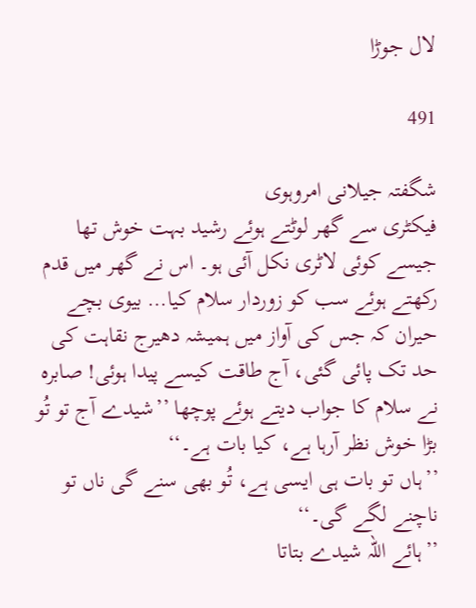لال جوڑا

491

شگفتہ جیلانی امروہوی
فیکٹری سے گھر لوٹتے ہوئے رشید بہت خوش تھا جیسے کوئی لاٹری نکل آئی ہو۔ اس نے گھر میں قدم رکھتے ہوئے سب کو زوردار سلام کیا… بیوی بچے حیران کہ جس کی آواز میں ہمیشہ دھیرج نقاہت کی حد تک پائی گئی، آج طاقت کیسے پیدا ہوئی! صابرہ نے سلام کا جواب دیتے ہوئے پوچھا ’’شیدے آج تو تُو بڑا خوش نظر آرہا ہے، کیا بات ہے۔‘‘
’’ہاں تو بات ہی ایسی ہے، تُو بھی سنے گی ناں تو ناچنے لگے گی۔‘‘
’’ہائے اللہ شیدے بتاتا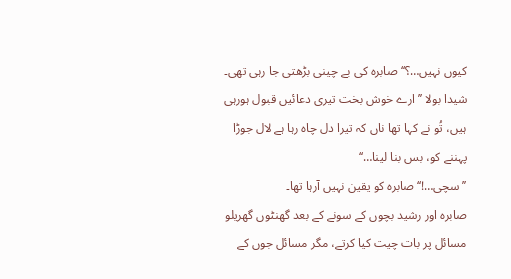کیوں نہیں…؟‘‘ صابرہ کی بے چینی بڑھتی جا رہی تھی۔ شیدا بولا ’’ارے خوش بخت تیری دعائیں قبول ہورہی ہیں، تُو نے کہا تھا ناں کہ تیرا دل چاہ رہا ہے لال جوڑا پہننے کو، بس بنا لینا…‘‘
’’سچی…!‘‘ صابرہ کو یقین نہیں آرہا تھا۔
صابرہ اور رشید بچوں کے سونے کے بعد گھنٹوں گھریلو مسائل پر بات چیت کیا کرتے، مگر مسائل جوں کے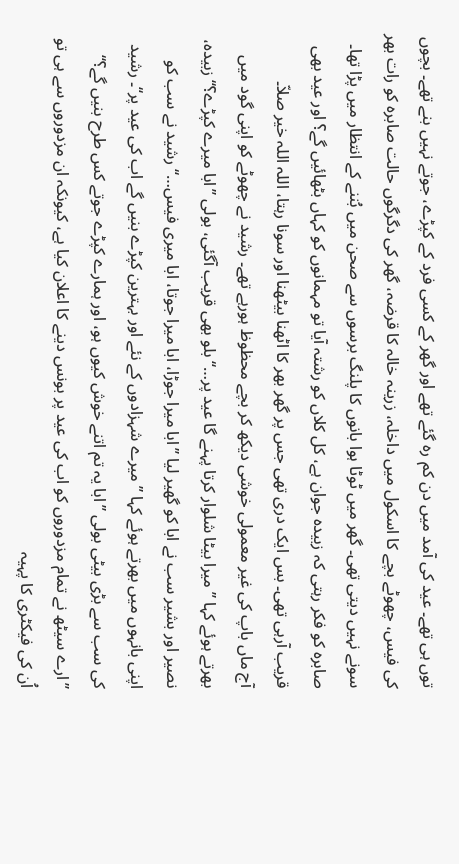توں ہی تھے۔ عید کی آمد میں دن کم رہ گئے تھے اور گھر کے کسی فرد کے کپڑے، جوتے نہیں بنے تھے۔ بچوں کی فیس، چھوٹے بچے کا اسکول میں داخلہ، زرینہ خالہ کا قرضہ، گھر کی دگرگوں حالت صابرہ کو رات بھر سونے نہیں دیتی تھی۔ گھر میں ٹوٹا ہوا بانوں کا پلنگ برسوں سے صحن میں بُننے کے انتظار میں پڑا تھا۔ صابرہ کو فکر رہتی کہ زبیدہ جوان ہے، کل کلاں کو رشتہ آیا تو مہمانوں کو کہاں بٹھائیں گے؟ اور عید بھی قریب آرہی تھی۔ بس ایک دری تھی جس پر گھر بھر کا اٹھنا بیٹھنا اور سونا رہتا، اللہ اللہ خیر صلاّ۔
آج ماں باپ کی غیر معمولی خوشی دیکھ کر بچے محظوظ ہورہے تھے۔ رشید نے چھوٹے کو اپنی گود میں بھرتے ہوئے کہا ’’میرا بیٹا شلوار کرتا پہنے گا عید پر…‘‘ بلو بھی قریب آگئی، بولی ’’ابا میرے کپڑے؟‘‘ زبیدہ، نصیر اور بشیر سب نے ابا کو گھیر لیا ’’ابا میرا جوڑا، ابا میرا جوتا، ابا میری فیس…‘‘ رشید نے سب کو اپنی بانہوں میں بھرتے ہوئے کہا ’’میرے شہزادوں کے نئے اور بہترین کپڑے بنیں گے اب کی عید پر‘‘۔ رشید کی سب سے بڑی بیٹی بولی ’’ابا یہ تم اتنے خوش کیوں ہو، اور ہمارے کپڑے جوتے کس طرح بنیں گے؟‘‘
’’ارے سیٹھ نے تمام مزدوروں کو اب کی عید پر بونس دینے کا اعلان کیا ہے، کیونکہ ان مزدوروں سے ہی تو اُن کی فیکٹری کا پہیہ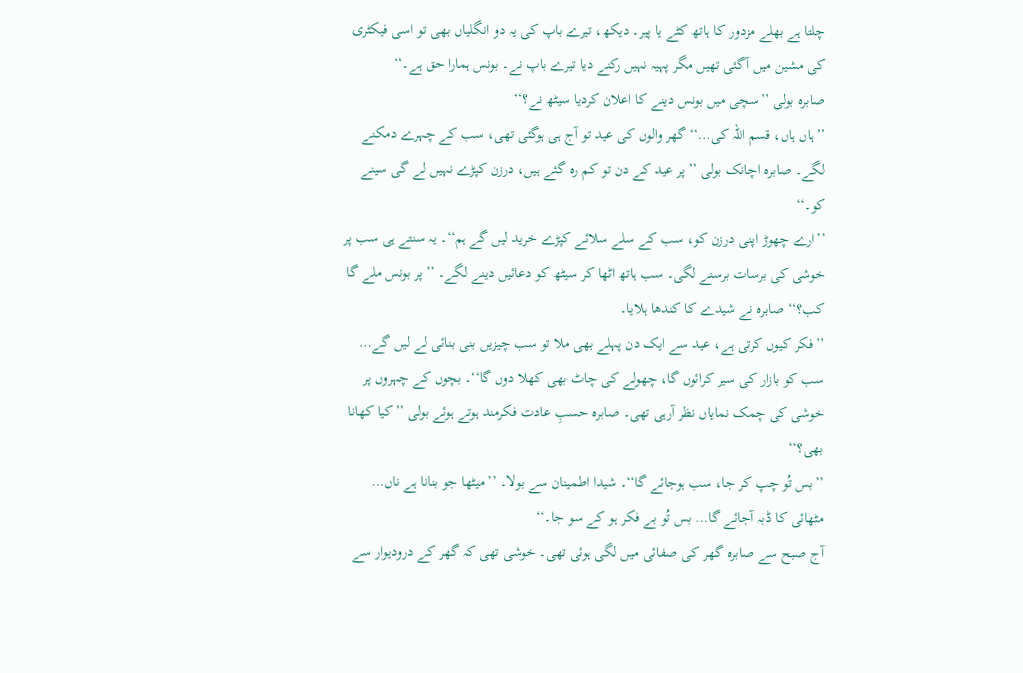چلتا ہے بھلے مزدور کا ہاتھ کٹے یا پیر۔ دیکھ، تیرے باپ کی یہ دو انگلیاں بھی تو اسی فیکٹری کی مشین میں آگئی تھیں مگر پہیہ نہیں رکنے دیا تیرے باپ نے۔ بونس ہمارا حق ہے۔‘‘
صابرہ بولی ’’سچی میں بونس دینے کا اعلان کردیا سیٹھ نے؟‘‘
’’ہاں ہاں، قسم اللہ کی…‘‘ گھر والوں کی عید تو آج ہی ہوگئی تھی، سب کے چہرے دمکنے لگے۔ صابرہ اچانک بولی ’’پر عید کے دن تو کم رہ گئے ہیں، درزن کپڑے نہیں لے گی سینے کو۔‘‘
’’ارے چھوڑ اپنی درزن کو، سب کے سلے سلائے کپڑے خرید لیں گے ہم‘‘۔ یہ سنتے ہی سب پر خوشی کی برسات برسنے لگی۔ سب ہاتھ اٹھا کر سیٹھ کو دعائیں دینے لگے۔ ’’پر بونس ملے گا کب؟‘‘ صابرہ نے شیدے کا کندھا ہلایا۔
’’فکر کیوں کرتی ہے، عید سے ایک دن پہلے بھی ملا تو سب چیزیں بنی بنائی لے لیں گے… سب کو بازار کی سیر کرائوں گا، چھولے کی چاٹ بھی کھلا دوں گا‘‘۔ بچوں کے چہروں پر خوشی کی چمک نمایاں نظر آرہی تھی۔ صابرہ حسبِ عادت فکرمند ہوتے ہوئے بولی ’’کیا کھانا بھی؟‘‘
’’بس تُو چپ کر جا، سب ہوجائے گا‘‘۔ شیدا اطمینان سے بولا۔ ’’میٹھا جو بنانا ہے ناں… مٹھائی کا ڈبہ آجائے گا… بس تُو بے فکر ہو کے سو جا۔‘‘
آج صبح سے صابرہ گھر کی صفائی میں لگی ہوئی تھی۔ خوشی تھی کہ گھر کے درودیوار سے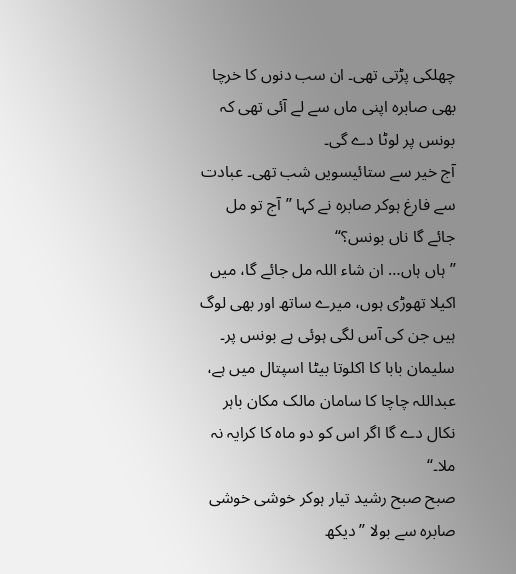چھلکی پڑتی تھی۔ ان سب دنوں کا خرچا بھی صابرہ اپنی ماں سے لے آئی تھی کہ بونس پر لوٹا دے گی۔
آج خیر سے ستائیسویں شب تھی۔ عبادت سے فارغ ہوکر صابرہ نے کہا ’’آج تو مل جائے گا ناں بونس؟‘‘
’’ہاں ہاں… ان شاء اللہ مل جائے گا، میں اکیلا تھوڑی ہوں، میرے ساتھ اور بھی لوگ ہیں جن کی آس لگی ہوئی ہے بونس پر۔ سلیمان بابا کا اکلوتا بیٹا اسپتال میں ہے، عبداللہ چاچا کا سامان مالک مکان باہر نکال دے گا اگر اس کو دو ماہ کا کرایہ نہ ملا۔‘‘
صبح صبح رشید تیار ہوکر خوشی خوشی صابرہ سے بولا ’’دیکھ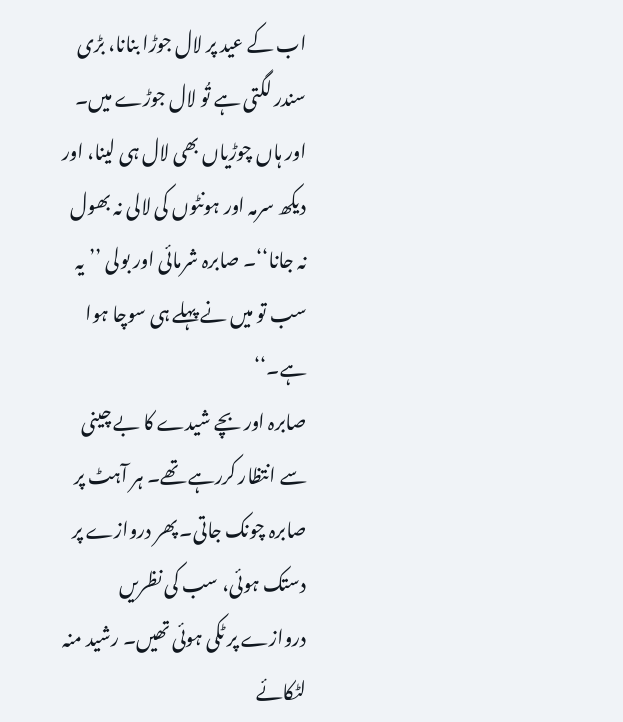اب کے عید پر لال جوڑا بنانا، بڑی سندر لگتی ہے تُو لال جوڑے میں۔ اور ہاں چوڑیاں بھی لال ہی لینا، اور دیکھ سرمہ اور ہونٹوں کی لالی نہ بھول نہ جانا‘‘۔ صابرہ شرمائی اور بولی ’’یہ سب تو میں نے پہلے ہی سوچا ہوا ہے۔‘‘
صابرہ اور بچے شیدے کا بے چینی سے انتظار کررہے تھے۔ ہر آہٹ پر صابرہ چونک جاتی۔ پھر دروازے پر دستک ہوئی، سب کی نظریں دروازے پر ٹکی ہوئی تھیں۔ رشید منہ لٹکائے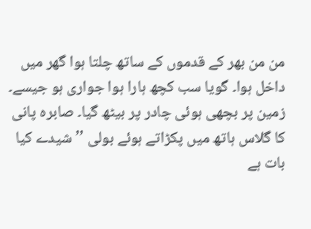من من بھر کے قدموں کے ساتھ چلتا ہوا گھر میں داخل ہوا۔ گویا سب کچھ ہارا ہوا جواری ہو جیسے۔ زمین پر بچھی ہوئی چادر پر بیٹھ گیا۔ صابرہ پانی کا گلاس ہاتھ میں پکڑاتے ہوئے بولی ’’شیدے کیا بات ہے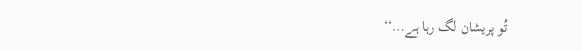تُو پریشان لگ رہا ہے…‘‘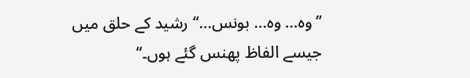’’وہ… وہ… بونس…‘‘ رشید کے حلق میں جیسے الفاظ پھنس گئے ہوں۔‘‘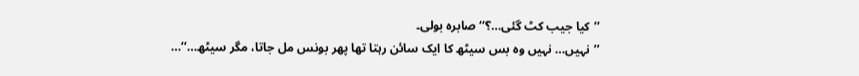’’کیا جیب کٹ گئی…؟‘‘ صابرہ بولی۔
’’نہیں… نہیں وہ بس سیٹھ کا ایک سائن رہتا تھا پھر بونس مل جاتا، مگر سیٹھ…‘‘…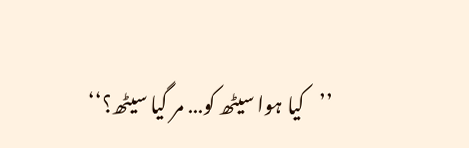’’کیا ہوا سیٹھ کو… مر گیا سیٹھ؟‘‘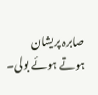صابرہ پریشان ہوتے ہوئے بولی۔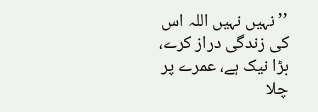’’نہیں نہیں اللہ اس کی زندگی دراز کرے، بڑا نیک ہے، عمرے پر چلا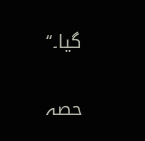گیا۔‘‘

حصہ